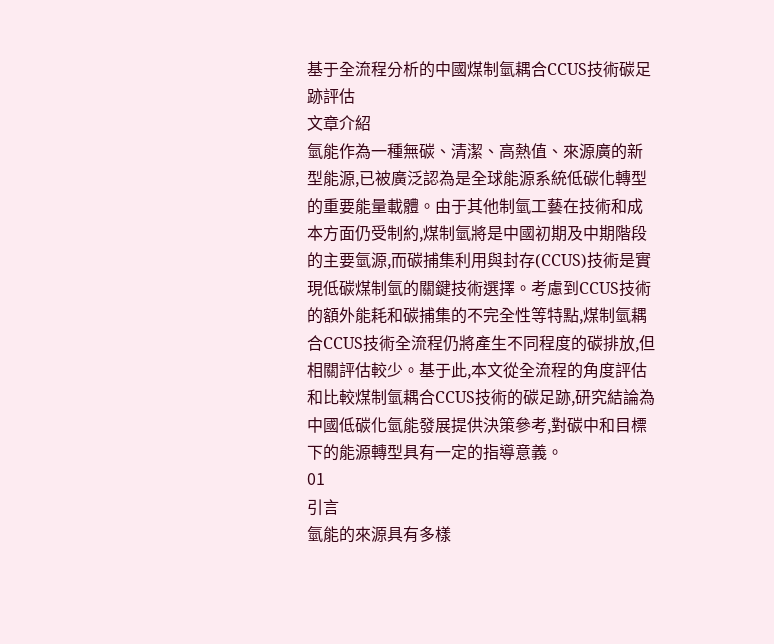基于全流程分析的中國煤制氫耦合CCUS技術碳足跡評估
文章介紹
氫能作為一種無碳、清潔、高熱值、來源廣的新型能源,已被廣泛認為是全球能源系統低碳化轉型的重要能量載體。由于其他制氫工藝在技術和成本方面仍受制約,煤制氫將是中國初期及中期階段的主要氫源,而碳捕集利用與封存(CCUS)技術是實現低碳煤制氫的關鍵技術選擇。考慮到CCUS技術的額外能耗和碳捕集的不完全性等特點,煤制氫耦合CCUS技術全流程仍將產生不同程度的碳排放,但相關評估較少。基于此,本文從全流程的角度評估和比較煤制氫耦合CCUS技術的碳足跡,研究結論為中國低碳化氫能發展提供決策參考,對碳中和目標下的能源轉型具有一定的指導意義。
01
引言
氫能的來源具有多樣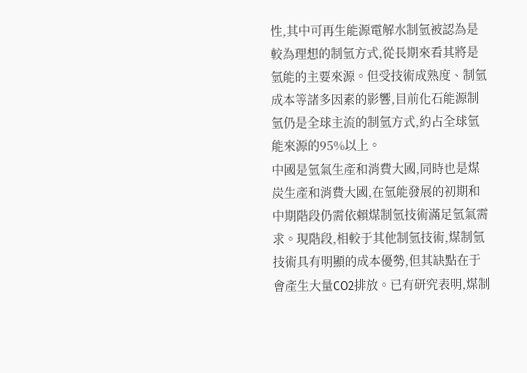性,其中可再生能源電解水制氫被認為是較為理想的制氫方式,從長期來看其將是氫能的主要來源。但受技術成熟度、制氫成本等諸多因素的影響,目前化石能源制氫仍是全球主流的制氫方式,約占全球氫能來源的95%以上。
中國是氫氣生產和消費大國,同時也是煤炭生產和消費大國,在氫能發展的初期和中期階段仍需依賴煤制氫技術滿足氫氣需求。現階段,相較于其他制氫技術,煤制氫技術具有明顯的成本優勢,但其缺點在于會產生大量CO2排放。已有研究表明,煤制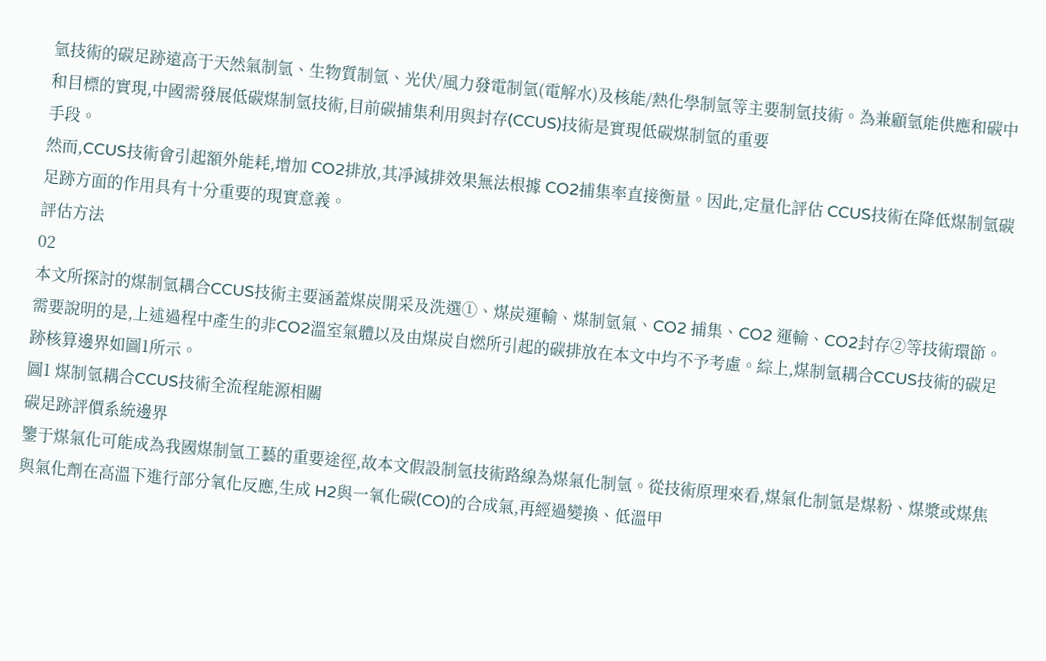氫技術的碳足跡遠高于天然氣制氫、生物質制氫、光伏/風力發電制氫(電解水)及核能/熱化學制氫等主要制氫技術。為兼顧氫能供應和碳中和目標的實現,中國需發展低碳煤制氫技術,目前碳捕集利用與封存(CCUS)技術是實現低碳煤制氫的重要
手段。
然而,CCUS技術會引起額外能耗,增加 CO2排放,其凈減排效果無法根據 CO2捕集率直接衡量。因此,定量化評估 CCUS技術在降低煤制氫碳足跡方面的作用具有十分重要的現實意義。
評估方法
02
本文所探討的煤制氫耦合CCUS技術主要涵蓋煤炭開采及洗選①、煤炭運輸、煤制氫氣、CO2 捕集、CO2 運輸、CO2封存②等技術環節。需要說明的是,上述過程中產生的非CO2溫室氣體以及由煤炭自燃所引起的碳排放在本文中均不予考慮。綜上,煤制氫耦合CCUS技術的碳足跡核算邊界如圖1所示。
圖1 煤制氫耦合CCUS技術全流程能源相關
碳足跡評價系統邊界
鑒于煤氣化可能成為我國煤制氫工藝的重要途徑,故本文假設制氫技術路線為煤氣化制氫。從技術原理來看,煤氣化制氫是煤粉、煤漿或煤焦與氣化劑在高溫下進行部分氧化反應,生成 H2與一氧化碳(CO)的合成氣,再經過變換、低溫甲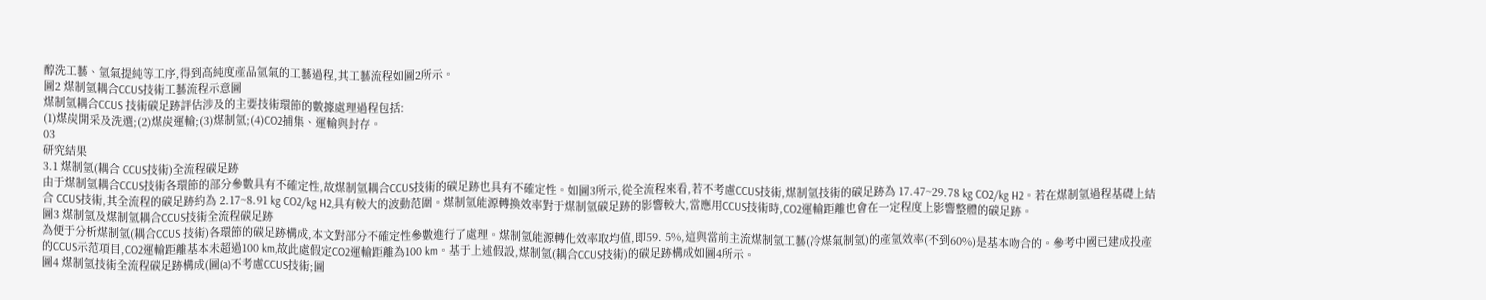醇洗工藝、氫氣提純等工序,得到高純度產品氫氣的工藝過程,其工藝流程如圖2所示。
圖2 煤制氫耦合CCUS技術工藝流程示意圖
煤制氫耦合CCUS 技術碳足跡評估涉及的主要技術環節的數據處理過程包括:
(1)煤炭開采及洗選;(2)煤炭運輸;(3)煤制氫;(4)CO2捕集、運輸與封存。
03
研究結果
3.1 煤制氫(耦合 CCUS技術)全流程碳足跡
由于煤制氫耦合CCUS技術各環節的部分參數具有不確定性,故煤制氫耦合CCUS技術的碳足跡也具有不確定性。如圖3所示,從全流程來看,若不考慮CCUS技術,煤制氫技術的碳足跡為 17.47~29.78 kg CO2/kg H2。若在煤制氫過程基礎上結合 CCUS技術,其全流程的碳足跡約為 2.17~8.91 kg CO2/kg H2,具有較大的波動范圍。煤制氫能源轉換效率對于煤制氫碳足跡的影響較大,當應用CCUS技術時,CO2運輸距離也會在一定程度上影響整體的碳足跡。
圖3 煤制氫及煤制氫耦合CCUS技術全流程碳足跡
為便于分析煤制氫(耦合CCUS 技術)各環節的碳足跡構成,本文對部分不確定性參數進行了處理。煤制氫能源轉化效率取均值,即59. 5%,這與當前主流煤制氫工藝(冷煤氣制氫)的產氫效率(不到60%)是基本吻合的。參考中國已建成投產的CCUS示范項目,CO2運輸距離基本未超過100 km,故此處假定CO2運輸距離為100 km。基于上述假設,煤制氫(耦合CCUS技術)的碳足跡構成如圖4所示。
圖4 煤制氫技術全流程碳足跡構成(圖(a)不考慮CCUS技術;圖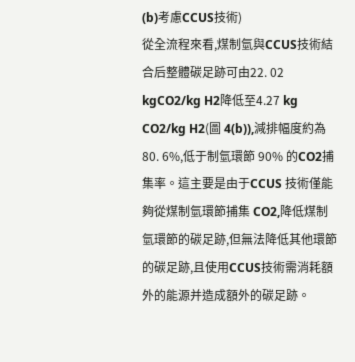(b)考慮CCUS技術)
從全流程來看,煤制氫與CCUS技術結合后整體碳足跡可由22. 02 kgCO2/kg H2降低至4.27 kg CO2/kg H2(圖 4(b)),減排幅度約為 80. 6%,低于制氫環節 90% 的CO2捕集率。這主要是由于CCUS 技術僅能夠從煤制氫環節捕集 CO2,降低煤制氫環節的碳足跡,但無法降低其他環節的碳足跡,且使用CCUS技術需消耗額外的能源并造成額外的碳足跡。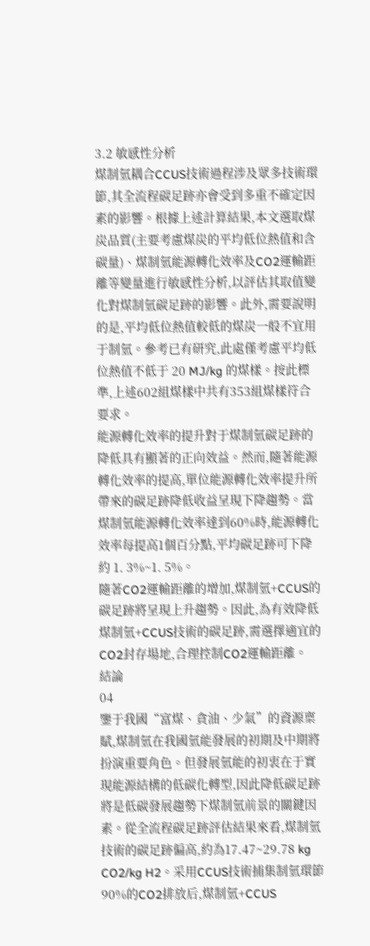3.2 敏感性分析
煤制氫耦合CCUS技術過程涉及眾多技術環節,其全流程碳足跡亦會受到多重不確定因素的影響。根據上述計算結果,本文選取煤炭品質(主要考慮煤炭的平均低位熱值和含碳量)、煤制氫能源轉化效率及CO2運輸距離等變量進行敏感性分析,以評估其取值變化對煤制氫碳足跡的影響。此外,需要說明的是,平均低位熱值較低的煤炭一般不宜用于制氫。參考已有研究,此處僅考慮平均低位熱值不低于 20 MJ/kg 的煤樣。按此標準,上述602組煤樣中共有353組煤樣符合要求。
能源轉化效率的提升對于煤制氫碳足跡的降低具有顯著的正向效益。然而,隨著能源轉化效率的提高,單位能源轉化效率提升所帶來的碳足跡降低收益呈現下降趨勢。當煤制氫能源轉化效率達到60%時,能源轉化效率每提高1個百分點,平均碳足跡可下降約 1. 3%~1. 5%。
隨著CO2運輸距離的增加,煤制氫+CCUS的碳足跡將呈現上升趨勢。因此,為有效降低煤制氫+CCUS技術的碳足跡,需選擇適宜的CO2封存場地,合理控制CO2運輸距離。
結論
04
鑒于我國“富煤、貪油、少氣”的資源稟賦,煤制氫在我國氫能發展的初期及中期將扮演重要角色。但發展氫能的初衷在于實現能源結構的低碳化轉型,因此降低碳足跡將是低碳發展趨勢下煤制氫前景的關鍵因素。從全流程碳足跡評估結果來看,煤制氫技術的碳足跡偏高,約為17.47~29.78 kg CO2/kg H2。采用CCUS技術捕集制氫環節90%的CO2排放后,煤制氫+CCUS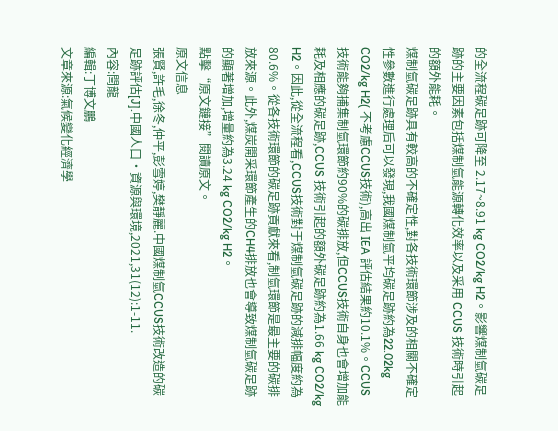的全流程碳足跡可降至 2.17~8.91 kg CO2/kg H2。影響煤制氫碳足跡的主要因素包括煤制氫能源轉化效率以及采用 CCUS 技術時引起的額外能耗。
煤制氫碳足跡具有較高的不確定性,對各技術環節涉及的相關不確定性參數進行處理后可以發現,我國煤制氫平均碳足跡約為22.02kg CO2/kg H2( 不考慮CCUS技術),高出 IEA 評估結果約10.1%。CCUS 技術能夠捕集制氫環節約90%的碳排放,但CCUS技術自身也會增加能耗及相應的碳足跡,CCUS 技術引起的額外碳足跡約為1.66 kg CO2/kg H2。因此,從全流程看,CCUS技術對于煤制氫碳足跡的減排幅度約為80.6%。從各技術環節的碳足跡貢獻來看,制氫環節是最主要的碳排放來源。此外,煤炭開采環節產生的CH4排放也會導致煤制氫碳足跡的顯著增加,增量約為3.24 kg CO2/kg H2。
點擊“原文鏈接”閱讀原文。
原文信息
張賢,許毛,徐冬,仲平,彭雪婷,樊靜麗.中國煤制氫CCUS技術改造的碳足跡評估[J].中國人口·資源與環境,2021,31(12):1-11.
內容:閆龍
編輯:丁博文鵬
文章來源:氣候變化經濟學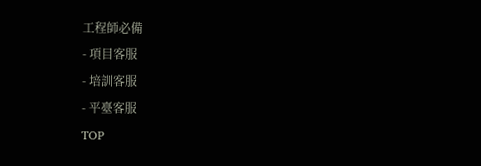工程師必備
- 項目客服
- 培訓客服
- 平臺客服
TOP